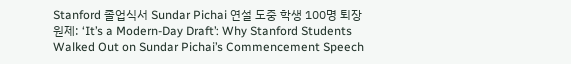Stanford 졸업식서 Sundar Pichai 연설 도중 학생 100명 퇴장
원제: ‘It’s a Modern-Day Draft’: Why Stanford Students Walked Out on Sundar Pichai’s Commencement Speech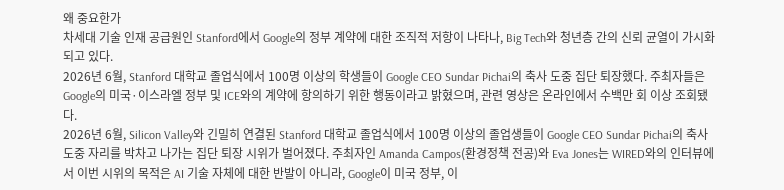왜 중요한가
차세대 기술 인재 공급원인 Stanford에서 Google의 정부 계약에 대한 조직적 저항이 나타나, Big Tech와 청년층 간의 신뢰 균열이 가시화되고 있다.
2026년 6월, Stanford 대학교 졸업식에서 100명 이상의 학생들이 Google CEO Sundar Pichai의 축사 도중 집단 퇴장했다. 주최자들은 Google의 미국·이스라엘 정부 및 ICE와의 계약에 항의하기 위한 행동이라고 밝혔으며, 관련 영상은 온라인에서 수백만 회 이상 조회됐다.
2026년 6월, Silicon Valley와 긴밀히 연결된 Stanford 대학교 졸업식에서 100명 이상의 졸업생들이 Google CEO Sundar Pichai의 축사 도중 자리를 박차고 나가는 집단 퇴장 시위가 벌어졌다. 주최자인 Amanda Campos(환경정책 전공)와 Eva Jones는 WIRED와의 인터뷰에서 이번 시위의 목적은 AI 기술 자체에 대한 반발이 아니라, Google이 미국 정부, 이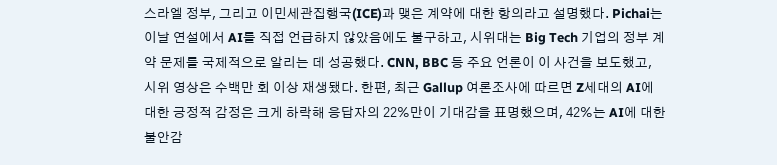스라엘 정부, 그리고 이민세관집행국(ICE)과 맺은 계약에 대한 항의라고 설명했다. Pichai는 이날 연설에서 AI를 직접 언급하지 않았음에도 불구하고, 시위대는 Big Tech 기업의 정부 계약 문제를 국제적으로 알리는 데 성공했다. CNN, BBC 등 주요 언론이 이 사건을 보도했고, 시위 영상은 수백만 회 이상 재생됐다. 한편, 최근 Gallup 여론조사에 따르면 Z세대의 AI에 대한 긍정적 감정은 크게 하락해 응답자의 22%만이 기대감을 표명했으며, 42%는 AI에 대한 불안감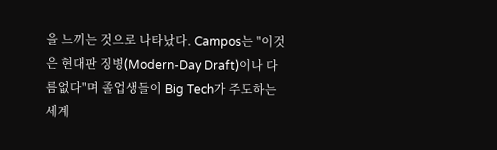을 느끼는 것으로 나타났다. Campos는 "이것은 현대판 징병(Modern-Day Draft)이나 다름없다"며 졸업생들이 Big Tech가 주도하는 세계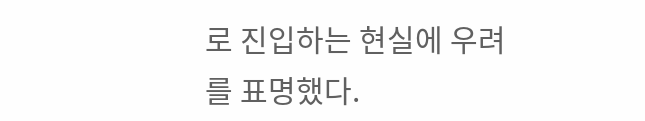로 진입하는 현실에 우려를 표명했다.